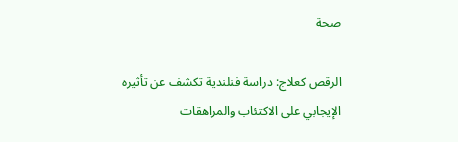صحة

الرقص كعلاج: دراسة فنلندية تكشف عن تأثيره الإيجابي على الاكتئاب والمراهقات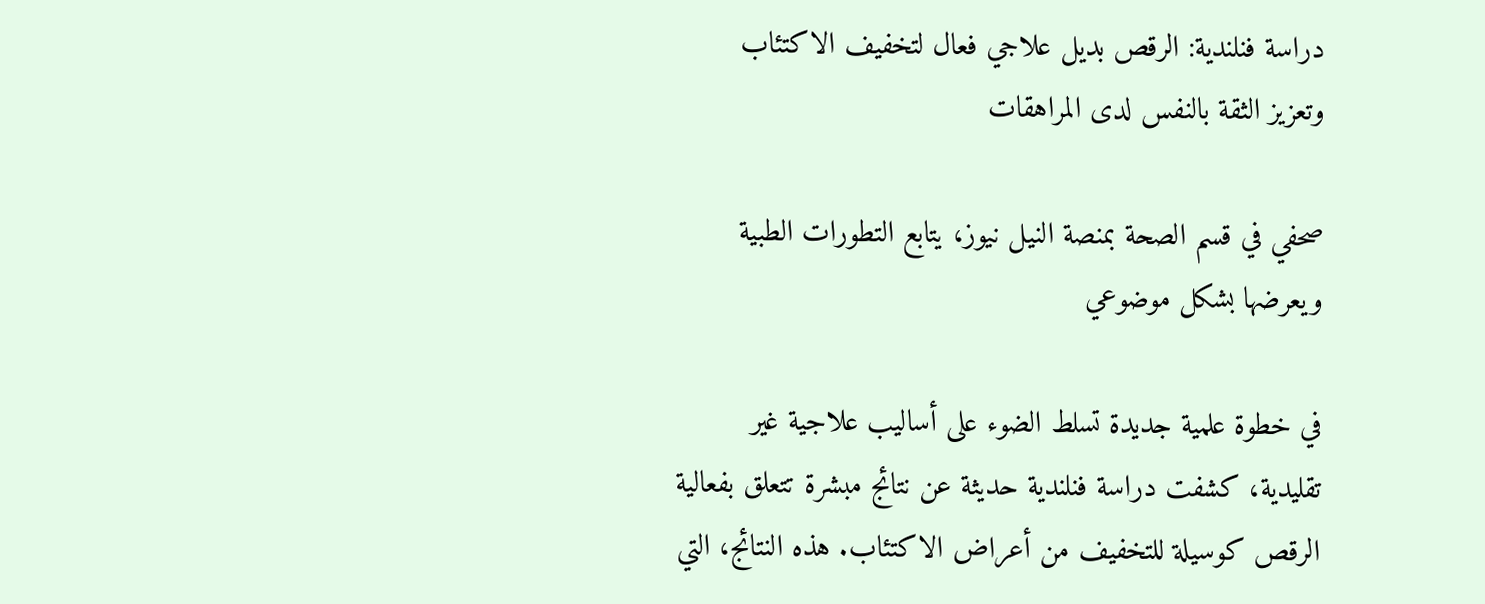دراسة فنلندية: الرقص بديل علاجي فعال لتخفيف الاكتئاب وتعزيز الثقة بالنفس لدى المراهقات

صحفي في قسم الصحة بمنصة النيل نيوز، يتابع التطورات الطبية ويعرضها بشكل موضوعي

في خطوة علمية جديدة تسلط الضوء على أساليب علاجية غير تقليدية، كشفت دراسة فنلندية حديثة عن نتائج مبشرة تتعلق بفعالية الرقص كوسيلة للتخفيف من أعراض الاكتئاب. هذه النتائج، التي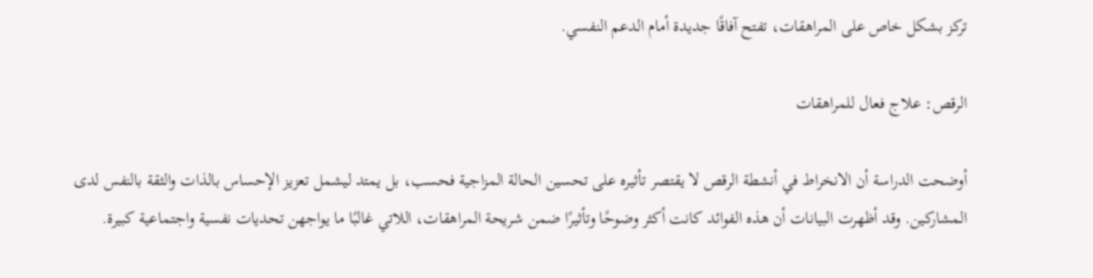تركز بشكل خاص على المراهقات، تفتح آفاقًا جديدة أمام الدعم النفسي.

الرقص: علاج فعال للمراهقات

أوضحت الدراسة أن الانخراط في أنشطة الرقص لا يقتصر تأثيره على تحسين الحالة المزاجية فحسب، بل يمتد ليشمل تعزيز الإحساس بالذات والثقة بالنفس لدى المشاركين. وقد أظهرت البيانات أن هذه الفوائد كانت أكثر وضوحًا وتأثيرًا ضمن شريحة المراهقات، اللاتي غالبًا ما يواجهن تحديات نفسية واجتماعية كبيرة.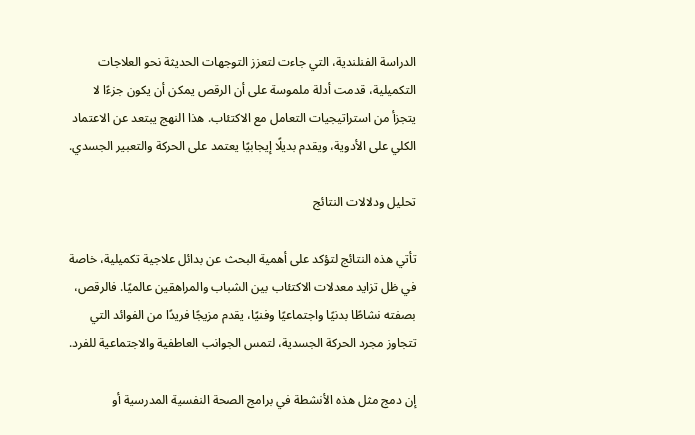الدراسة الفنلندية، التي جاءت لتعزز التوجهات الحديثة نحو العلاجات التكميلية، قدمت أدلة ملموسة على أن الرقص يمكن أن يكون جزءًا لا يتجزأ من استراتيجيات التعامل مع الاكتئاب. هذا النهج يبتعد عن الاعتماد الكلي على الأدوية، ويقدم بديلًا إيجابيًا يعتمد على الحركة والتعبير الجسدي.

تحليل ودلالات النتائج

تأتي هذه النتائج لتؤكد على أهمية البحث عن بدائل علاجية تكميلية، خاصة في ظل تزايد معدلات الاكتئاب بين الشباب والمراهقين عالميًا. فالرقص، بصفته نشاطًا بدنيًا واجتماعيًا وفنيًا، يقدم مزيجًا فريدًا من الفوائد التي تتجاوز مجرد الحركة الجسدية، لتمس الجوانب العاطفية والاجتماعية للفرد.

إن دمج مثل هذه الأنشطة في برامج الصحة النفسية المدرسية أو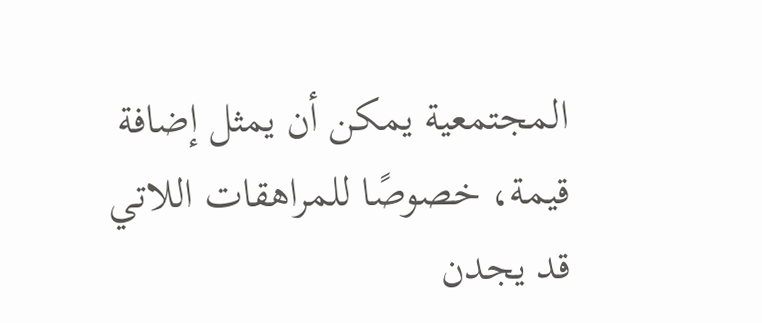المجتمعية يمكن أن يمثل إضافة قيمة، خصوصًا للمراهقات اللاتي قد يجدن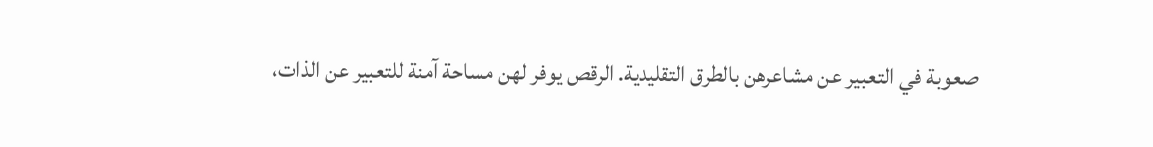صعوبة في التعبير عن مشاعرهن بالطرق التقليدية. الرقص يوفر لهن مساحة آمنة للتعبير عن الذات،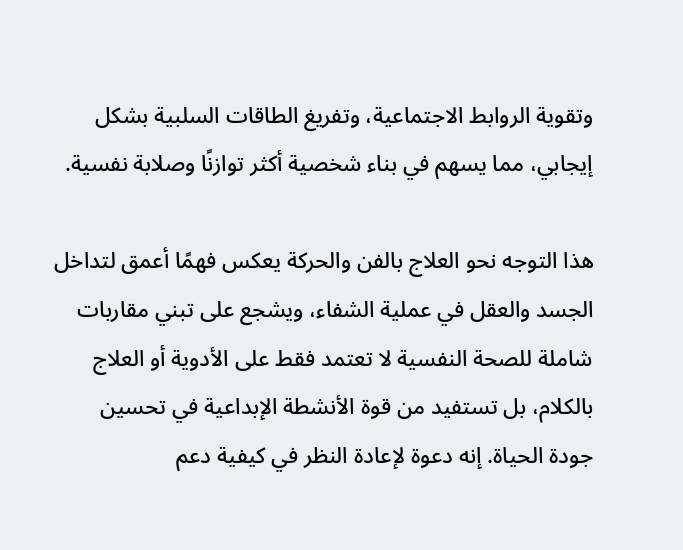وتقوية الروابط الاجتماعية، وتفريغ الطاقات السلبية بشكل إيجابي، مما يسهم في بناء شخصية أكثر توازنًا وصلابة نفسية.

هذا التوجه نحو العلاج بالفن والحركة يعكس فهمًا أعمق لتداخل الجسد والعقل في عملية الشفاء، ويشجع على تبني مقاربات شاملة للصحة النفسية لا تعتمد فقط على الأدوية أو العلاج بالكلام، بل تستفيد من قوة الأنشطة الإبداعية في تحسين جودة الحياة. إنه دعوة لإعادة النظر في كيفية دعم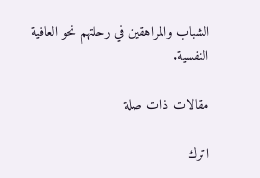الشباب والمراهقين في رحلتهم نحو العافية النفسية.

مقالات ذات صلة

اترك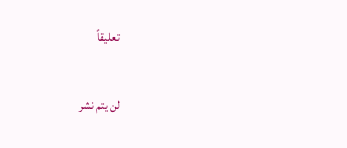تعليقاً

لن يتم نشر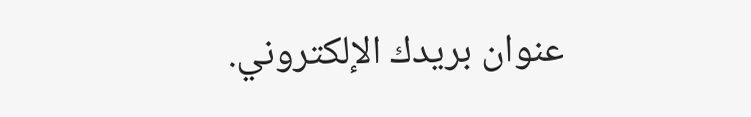عنوان بريدك الإلكتروني.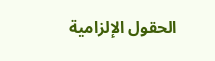الحقول الإلزامية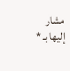مشار إليها بـ *